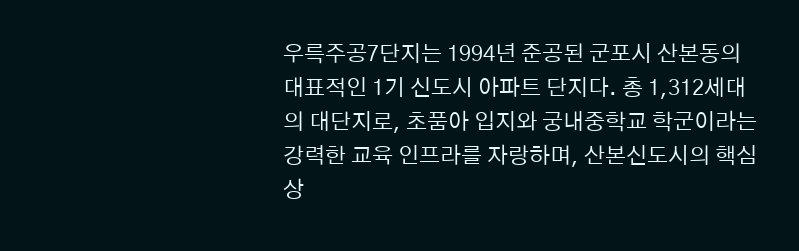우륵주공7단지는 1994년 준공된 군포시 산본동의 대표적인 1기 신도시 아파트 단지다. 총 1,312세대의 대단지로, 초품아 입지와 궁내중학교 학군이라는 강력한 교육 인프라를 자랑하며, 산본신도시의 핵심 상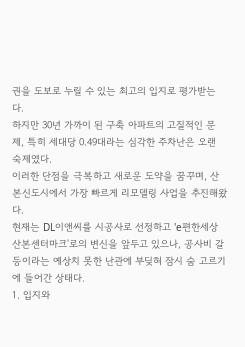권을 도보로 누릴 수 있는 최고의 입지로 평가받는다.
하지만 30년 가까이 된 구축 아파트의 고질적인 문제, 특히 세대당 0.49대라는 심각한 주차난은 오랜 숙제였다.
이러한 단점을 극복하고 새로운 도약을 꿈꾸며, 산본신도시에서 가장 빠르게 리모델링 사업을 추진해왔다.
현재는 DL이앤씨를 시공사로 선정하고 'e편한세상 산본센터마크'로의 변신을 앞두고 있으나, 공사비 갈등이라는 예상치 못한 난관에 부딪혀 잠시 숨 고르기에 들어간 상태다.
1. 입지와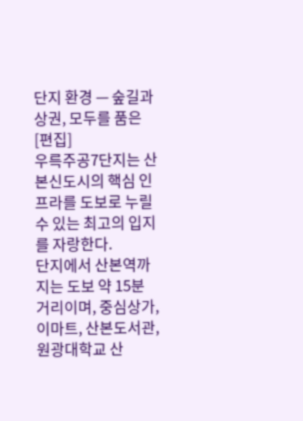단지 환경 — 숲길과 상권, 모두를 품은[편집]
우륵주공7단지는 산본신도시의 핵심 인프라를 도보로 누릴 수 있는 최고의 입지를 자랑한다.
단지에서 산본역까지는 도보 약 15분 거리이며, 중심상가, 이마트, 산본도서관, 원광대학교 산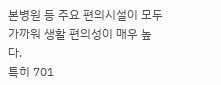본병원 등 주요 편의시설이 모두 가까워 생활 편의성이 매우 높다.
특히 701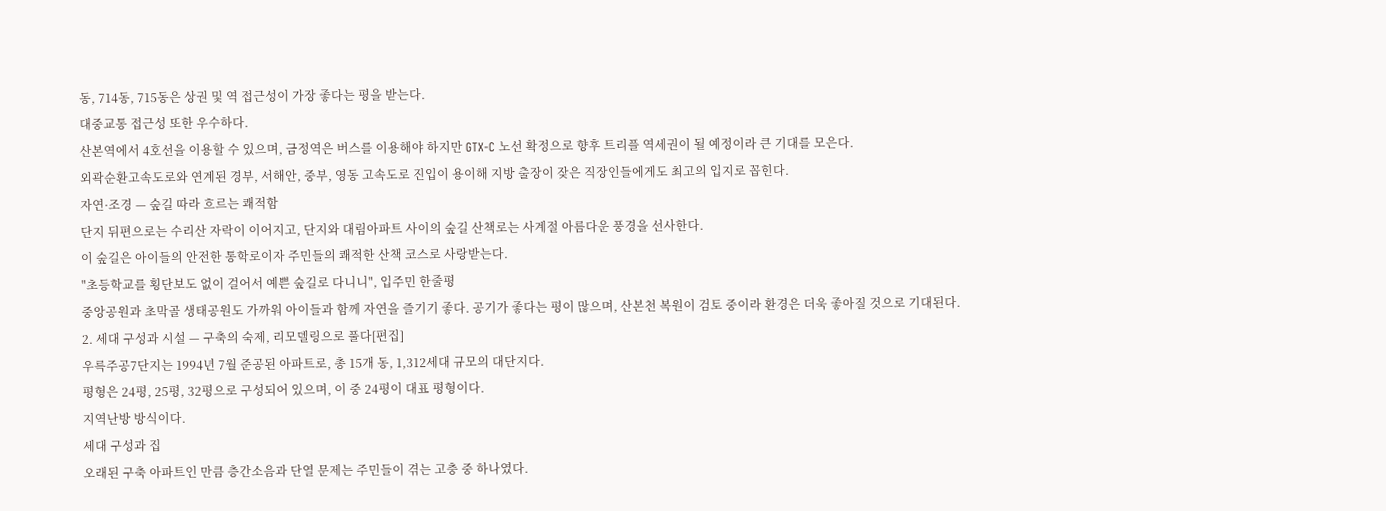동, 714동, 715동은 상권 및 역 접근성이 가장 좋다는 평을 받는다.
대중교통 접근성 또한 우수하다.
산본역에서 4호선을 이용할 수 있으며, 금정역은 버스를 이용해야 하지만 GTX-C 노선 확정으로 향후 트리플 역세권이 될 예정이라 큰 기대를 모은다.
외곽순환고속도로와 연계된 경부, 서해안, 중부, 영동 고속도로 진입이 용이해 지방 출장이 잦은 직장인들에게도 최고의 입지로 꼽힌다.
자연·조경 — 숲길 따라 흐르는 쾌적함
단지 뒤편으로는 수리산 자락이 이어지고, 단지와 대림아파트 사이의 숲길 산책로는 사계절 아름다운 풍경을 선사한다.
이 숲길은 아이들의 안전한 통학로이자 주민들의 쾌적한 산책 코스로 사랑받는다.
"초등학교를 횡단보도 없이 걸어서 예쁜 숲길로 다니니", 입주민 한줄평
중앙공원과 초막골 생태공원도 가까워 아이들과 함께 자연을 즐기기 좋다. 공기가 좋다는 평이 많으며, 산본천 복원이 검토 중이라 환경은 더욱 좋아질 것으로 기대된다.
2. 세대 구성과 시설 — 구축의 숙제, 리모델링으로 풀다[편집]
우륵주공7단지는 1994년 7월 준공된 아파트로, 총 15개 동, 1,312세대 규모의 대단지다.
평형은 24평, 25평, 32평으로 구성되어 있으며, 이 중 24평이 대표 평형이다.
지역난방 방식이다.
세대 구성과 집
오래된 구축 아파트인 만큼 층간소음과 단열 문제는 주민들이 겪는 고충 중 하나였다.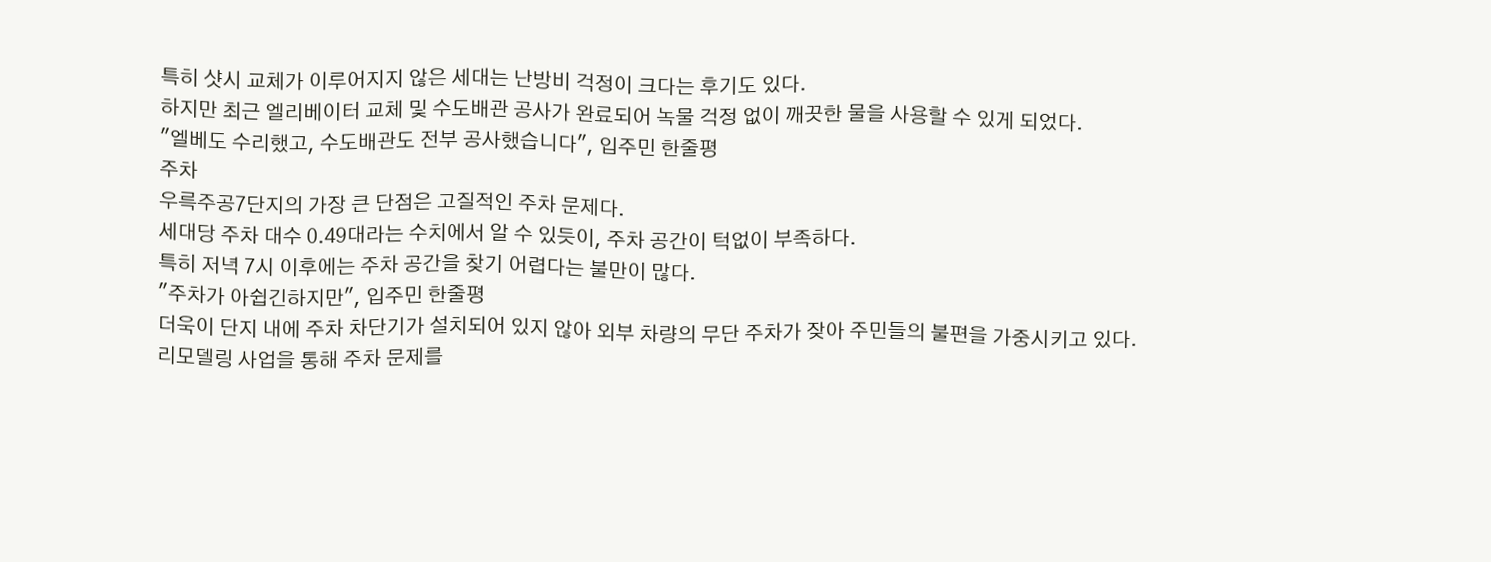특히 샷시 교체가 이루어지지 않은 세대는 난방비 걱정이 크다는 후기도 있다.
하지만 최근 엘리베이터 교체 및 수도배관 공사가 완료되어 녹물 걱정 없이 깨끗한 물을 사용할 수 있게 되었다.
"엘베도 수리했고, 수도배관도 전부 공사했습니다", 입주민 한줄평
주차
우륵주공7단지의 가장 큰 단점은 고질적인 주차 문제다.
세대당 주차 대수 0.49대라는 수치에서 알 수 있듯이, 주차 공간이 턱없이 부족하다.
특히 저녁 7시 이후에는 주차 공간을 찾기 어렵다는 불만이 많다.
"주차가 아쉽긴하지만", 입주민 한줄평
더욱이 단지 내에 주차 차단기가 설치되어 있지 않아 외부 차량의 무단 주차가 잦아 주민들의 불편을 가중시키고 있다.
리모델링 사업을 통해 주차 문제를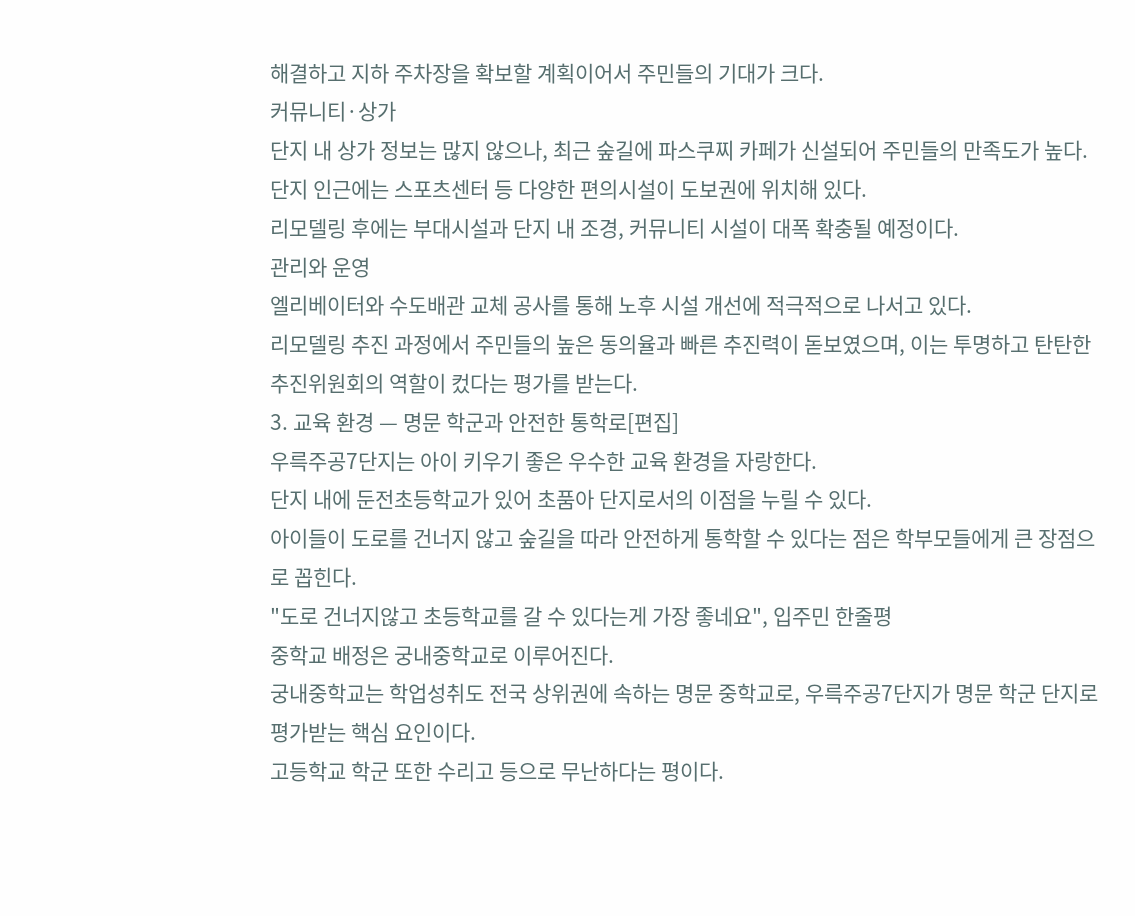해결하고 지하 주차장을 확보할 계획이어서 주민들의 기대가 크다.
커뮤니티·상가
단지 내 상가 정보는 많지 않으나, 최근 숲길에 파스쿠찌 카페가 신설되어 주민들의 만족도가 높다.
단지 인근에는 스포츠센터 등 다양한 편의시설이 도보권에 위치해 있다.
리모델링 후에는 부대시설과 단지 내 조경, 커뮤니티 시설이 대폭 확충될 예정이다.
관리와 운영
엘리베이터와 수도배관 교체 공사를 통해 노후 시설 개선에 적극적으로 나서고 있다.
리모델링 추진 과정에서 주민들의 높은 동의율과 빠른 추진력이 돋보였으며, 이는 투명하고 탄탄한 추진위원회의 역할이 컸다는 평가를 받는다.
3. 교육 환경 — 명문 학군과 안전한 통학로[편집]
우륵주공7단지는 아이 키우기 좋은 우수한 교육 환경을 자랑한다.
단지 내에 둔전초등학교가 있어 초품아 단지로서의 이점을 누릴 수 있다.
아이들이 도로를 건너지 않고 숲길을 따라 안전하게 통학할 수 있다는 점은 학부모들에게 큰 장점으로 꼽힌다.
"도로 건너지않고 초등학교를 갈 수 있다는게 가장 좋네요", 입주민 한줄평
중학교 배정은 궁내중학교로 이루어진다.
궁내중학교는 학업성취도 전국 상위권에 속하는 명문 중학교로, 우륵주공7단지가 명문 학군 단지로 평가받는 핵심 요인이다.
고등학교 학군 또한 수리고 등으로 무난하다는 평이다.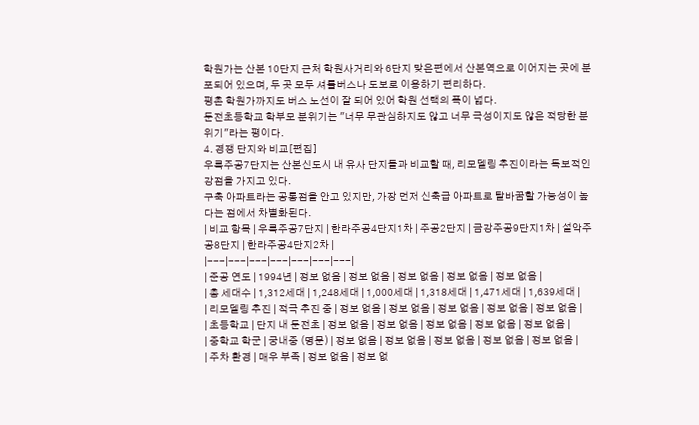학원가는 산본 10단지 근처 학원사거리와 6단지 맞은편에서 산본역으로 이어지는 곳에 분포되어 있으며, 두 곳 모두 셔틀버스나 도보로 이용하기 편리하다.
평촌 학원가까지도 버스 노선이 잘 되어 있어 학원 선택의 폭이 넓다.
둔전초등학교 학부모 분위기는 "너무 무관심하지도 않고 너무 극성이지도 않은 적당한 분위기"라는 평이다.
4. 경쟁 단지와 비교[편집]
우륵주공7단지는 산본신도시 내 유사 단지들과 비교할 때, 리모델링 추진이라는 독보적인 강점을 가지고 있다.
구축 아파트라는 공통점을 안고 있지만, 가장 먼저 신축급 아파트로 탈바꿈할 가능성이 높다는 점에서 차별화된다.
| 비교 항목 | 우륵주공7단지 | 한라주공4단지1차 | 주공2단지 | 금강주공9단지1차 | 설악주공8단지 | 한라주공4단지2차 |
|---|---|---|---|---|---|---|
| 준공 연도 | 1994년 | 정보 없음 | 정보 없음 | 정보 없음 | 정보 없음 | 정보 없음 |
| 총 세대수 | 1,312세대 | 1,248세대 | 1,000세대 | 1,318세대 | 1,471세대 | 1,639세대 |
| 리모델링 추진 | 적극 추진 중 | 정보 없음 | 정보 없음 | 정보 없음 | 정보 없음 | 정보 없음 |
| 초등학교 | 단지 내 둔전초 | 정보 없음 | 정보 없음 | 정보 없음 | 정보 없음 | 정보 없음 |
| 중학교 학군 | 궁내중 (명문) | 정보 없음 | 정보 없음 | 정보 없음 | 정보 없음 | 정보 없음 |
| 주차 환경 | 매우 부족 | 정보 없음 | 정보 없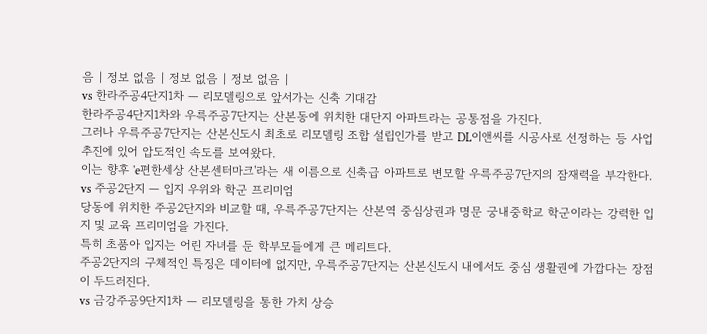음 | 정보 없음 | 정보 없음 | 정보 없음 |
vs 한라주공4단지1차 — 리모델링으로 앞서가는 신축 기대감
한라주공4단지1차와 우륵주공7단지는 산본동에 위치한 대단지 아파트라는 공통점을 가진다.
그러나 우륵주공7단지는 산본신도시 최초로 리모델링 조합 설립인가를 받고 DL이앤씨를 시공사로 선정하는 등 사업 추진에 있어 압도적인 속도를 보여왔다.
이는 향후 'e편한세상 산본센터마크'라는 새 이름으로 신축급 아파트로 변모할 우륵주공7단지의 잠재력을 부각한다.
vs 주공2단지 — 입지 우위와 학군 프리미엄
당동에 위치한 주공2단지와 비교할 때, 우륵주공7단지는 산본역 중심상권과 명문 궁내중학교 학군이라는 강력한 입지 및 교육 프리미엄을 가진다.
특히 초품아 입지는 어린 자녀를 둔 학부모들에게 큰 메리트다.
주공2단지의 구체적인 특징은 데이터에 없지만, 우륵주공7단지는 산본신도시 내에서도 중심 생활권에 가깝다는 장점이 두드러진다.
vs 금강주공9단지1차 — 리모델링을 통한 가치 상승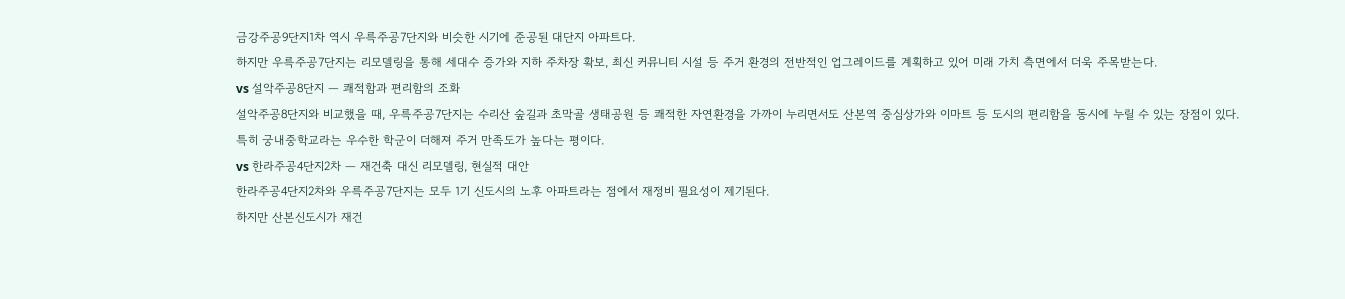금강주공9단지1차 역시 우륵주공7단지와 비슷한 시기에 준공된 대단지 아파트다.
하지만 우륵주공7단지는 리모델링을 통해 세대수 증가와 지하 주차장 확보, 최신 커뮤니티 시설 등 주거 환경의 전반적인 업그레이드를 계획하고 있어 미래 가치 측면에서 더욱 주목받는다.
vs 설악주공8단지 — 쾌적함과 편리함의 조화
설악주공8단지와 비교했을 때, 우륵주공7단지는 수리산 숲길과 초막골 생태공원 등 쾌적한 자연환경을 가까이 누리면서도 산본역 중심상가와 이마트 등 도시의 편리함을 동시에 누릴 수 있는 장점이 있다.
특히 궁내중학교라는 우수한 학군이 더해져 주거 만족도가 높다는 평이다.
vs 한라주공4단지2차 — 재건축 대신 리모델링, 현실적 대안
한라주공4단지2차와 우륵주공7단지는 모두 1기 신도시의 노후 아파트라는 점에서 재정비 필요성이 제기된다.
하지만 산본신도시가 재건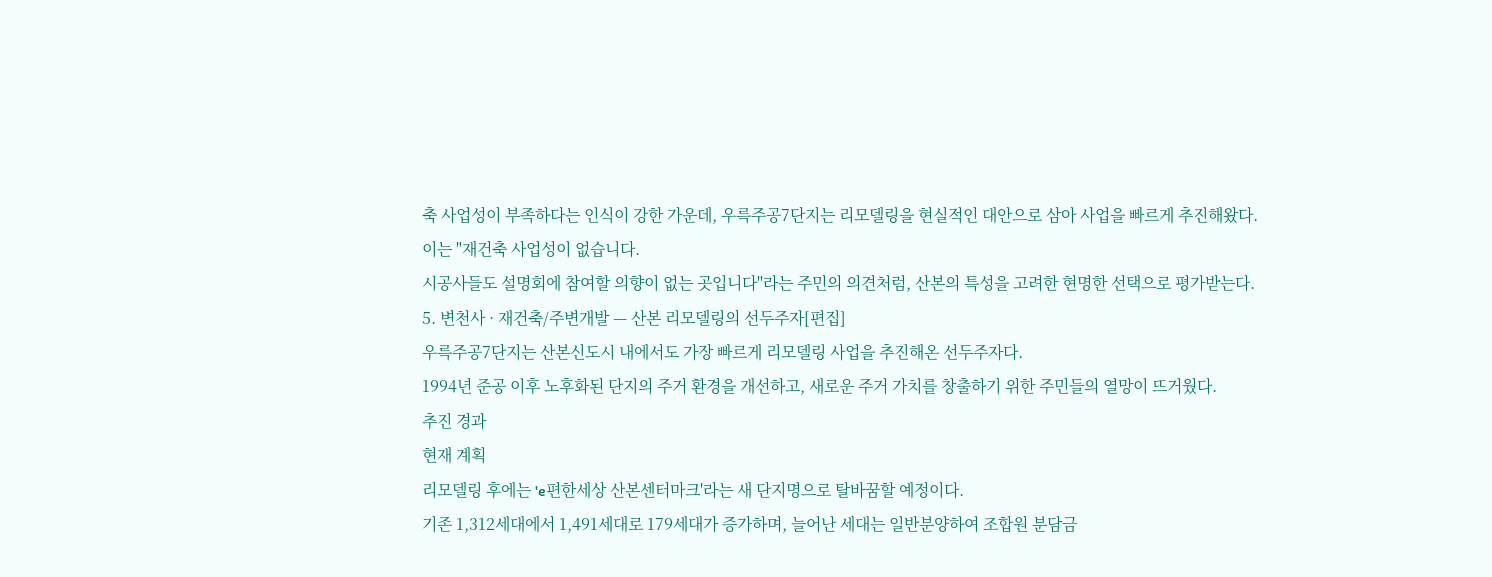축 사업성이 부족하다는 인식이 강한 가운데, 우륵주공7단지는 리모델링을 현실적인 대안으로 삼아 사업을 빠르게 추진해왔다.
이는 "재건축 사업성이 없습니다.
시공사들도 설명회에 참여할 의향이 없는 곳입니다"라는 주민의 의견처럼, 산본의 특성을 고려한 현명한 선택으로 평가받는다.
5. 변천사 · 재건축/주변개발 — 산본 리모델링의 선두주자[편집]
우륵주공7단지는 산본신도시 내에서도 가장 빠르게 리모델링 사업을 추진해온 선두주자다.
1994년 준공 이후 노후화된 단지의 주거 환경을 개선하고, 새로운 주거 가치를 창출하기 위한 주민들의 열망이 뜨거웠다.
추진 경과
현재 계획
리모델링 후에는 'e편한세상 산본센터마크'라는 새 단지명으로 탈바꿈할 예정이다.
기존 1,312세대에서 1,491세대로 179세대가 증가하며, 늘어난 세대는 일반분양하여 조합원 분담금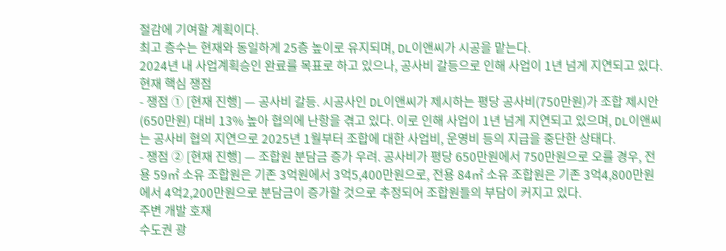절감에 기여할 계획이다.
최고 층수는 현재와 동일하게 25층 높이로 유지되며, DL이앤씨가 시공을 맡는다.
2024년 내 사업계획승인 완료를 목표로 하고 있으나, 공사비 갈등으로 인해 사업이 1년 넘게 지연되고 있다.
현재 핵심 쟁점
- 쟁점 ① [현재 진행] — 공사비 갈등. 시공사인 DL이앤씨가 제시하는 평당 공사비(750만원)가 조합 제시안(650만원) 대비 13% 높아 협의에 난항을 겪고 있다. 이로 인해 사업이 1년 넘게 지연되고 있으며, DL이앤씨는 공사비 협의 지연으로 2025년 1월부터 조합에 대한 사업비, 운영비 등의 지급을 중단한 상태다.
- 쟁점 ② [현재 진행] — 조합원 분담금 증가 우려. 공사비가 평당 650만원에서 750만원으로 오를 경우, 전용 59㎡ 소유 조합원은 기존 3억원에서 3억5,400만원으로, 전용 84㎡ 소유 조합원은 기존 3억4,800만원에서 4억2,200만원으로 분담금이 증가할 것으로 추정되어 조합원들의 부담이 커지고 있다.
주변 개발 호재
수도권 광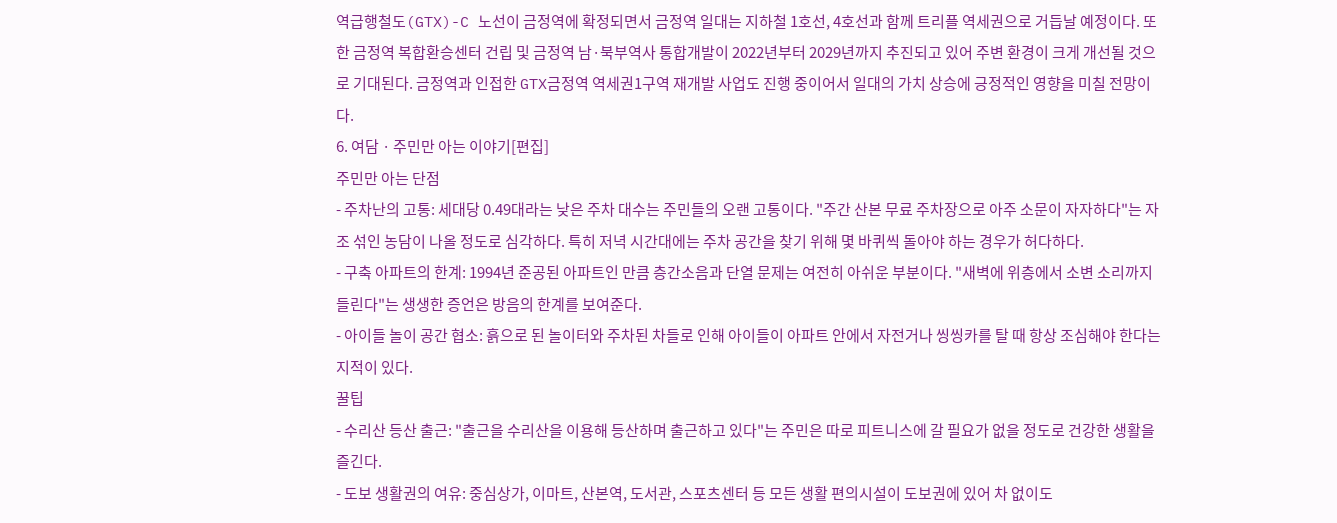역급행철도(GTX)-C 노선이 금정역에 확정되면서 금정역 일대는 지하철 1호선, 4호선과 함께 트리플 역세권으로 거듭날 예정이다. 또한 금정역 복합환승센터 건립 및 금정역 남·북부역사 통합개발이 2022년부터 2029년까지 추진되고 있어 주변 환경이 크게 개선될 것으로 기대된다. 금정역과 인접한 GTX금정역 역세권1구역 재개발 사업도 진행 중이어서 일대의 가치 상승에 긍정적인 영향을 미칠 전망이다.
6. 여담 · 주민만 아는 이야기[편집]
주민만 아는 단점
- 주차난의 고통: 세대당 0.49대라는 낮은 주차 대수는 주민들의 오랜 고통이다. "주간 산본 무료 주차장으로 아주 소문이 자자하다"는 자조 섞인 농담이 나올 정도로 심각하다. 특히 저녁 시간대에는 주차 공간을 찾기 위해 몇 바퀴씩 돌아야 하는 경우가 허다하다.
- 구축 아파트의 한계: 1994년 준공된 아파트인 만큼 층간소음과 단열 문제는 여전히 아쉬운 부분이다. "새벽에 위층에서 소변 소리까지 들린다"는 생생한 증언은 방음의 한계를 보여준다.
- 아이들 놀이 공간 협소: 흙으로 된 놀이터와 주차된 차들로 인해 아이들이 아파트 안에서 자전거나 씽씽카를 탈 때 항상 조심해야 한다는 지적이 있다.
꿀팁
- 수리산 등산 출근: "출근을 수리산을 이용해 등산하며 출근하고 있다"는 주민은 따로 피트니스에 갈 필요가 없을 정도로 건강한 생활을 즐긴다.
- 도보 생활권의 여유: 중심상가, 이마트, 산본역, 도서관, 스포츠센터 등 모든 생활 편의시설이 도보권에 있어 차 없이도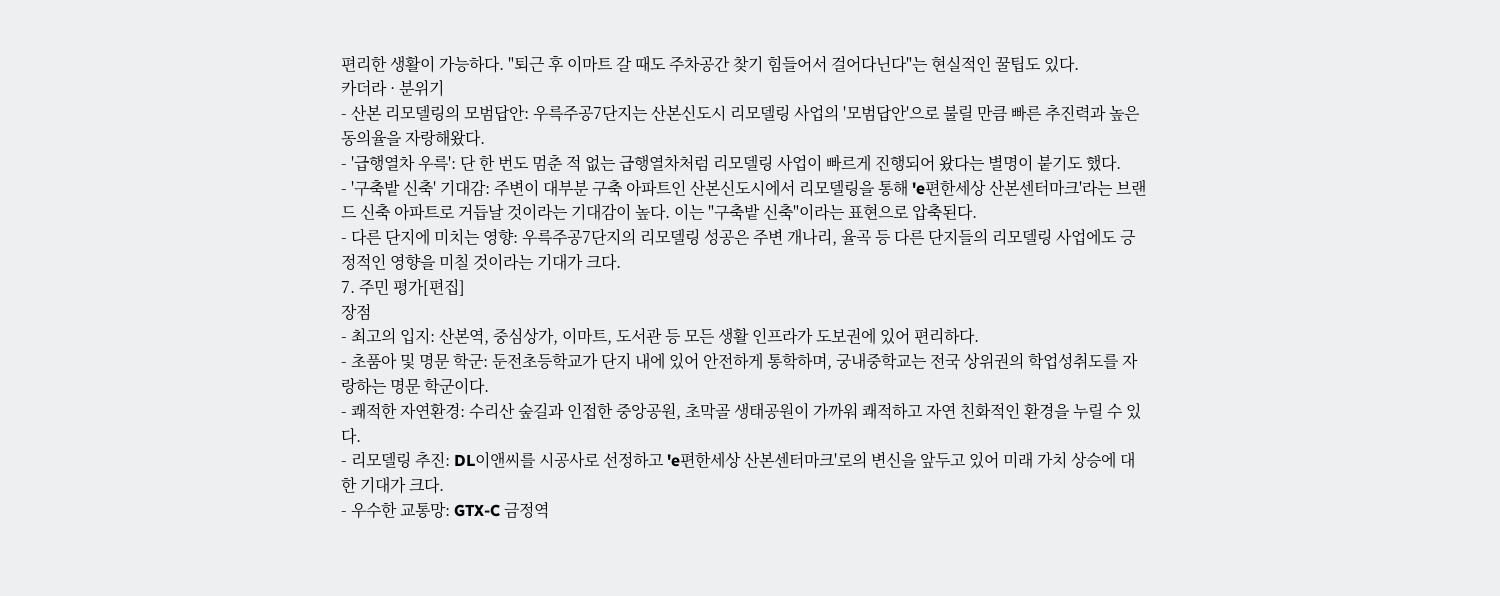편리한 생활이 가능하다. "퇴근 후 이마트 갈 때도 주차공간 찾기 힘들어서 걸어다닌다"는 현실적인 꿀팁도 있다.
카더라 · 분위기
- 산본 리모델링의 모범답안: 우륵주공7단지는 산본신도시 리모델링 사업의 '모범답안'으로 불릴 만큼 빠른 추진력과 높은 동의율을 자랑해왔다.
- '급행열차 우륵': 단 한 번도 멈춘 적 없는 급행열차처럼 리모델링 사업이 빠르게 진행되어 왔다는 별명이 붙기도 했다.
- '구축밭 신축' 기대감: 주변이 대부분 구축 아파트인 산본신도시에서 리모델링을 통해 'e편한세상 산본센터마크'라는 브랜드 신축 아파트로 거듭날 것이라는 기대감이 높다. 이는 "구축밭 신축"이라는 표현으로 압축된다.
- 다른 단지에 미치는 영향: 우륵주공7단지의 리모델링 성공은 주변 개나리, 율곡 등 다른 단지들의 리모델링 사업에도 긍정적인 영향을 미칠 것이라는 기대가 크다.
7. 주민 평가[편집]
장점
- 최고의 입지: 산본역, 중심상가, 이마트, 도서관 등 모든 생활 인프라가 도보권에 있어 편리하다.
- 초품아 및 명문 학군: 둔전초등학교가 단지 내에 있어 안전하게 통학하며, 궁내중학교는 전국 상위권의 학업성취도를 자랑하는 명문 학군이다.
- 쾌적한 자연환경: 수리산 숲길과 인접한 중앙공원, 초막골 생태공원이 가까워 쾌적하고 자연 친화적인 환경을 누릴 수 있다.
- 리모델링 추진: DL이앤씨를 시공사로 선정하고 'e편한세상 산본센터마크'로의 변신을 앞두고 있어 미래 가치 상승에 대한 기대가 크다.
- 우수한 교통망: GTX-C 금정역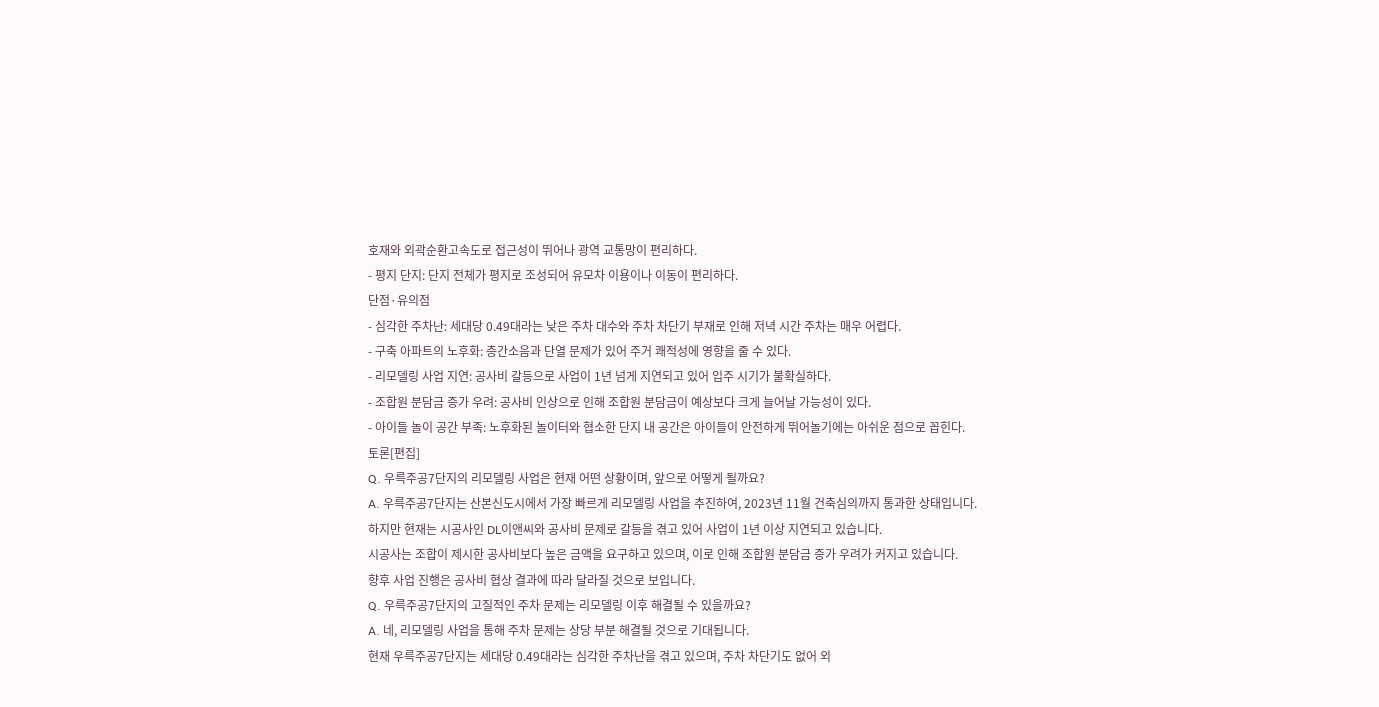호재와 외곽순환고속도로 접근성이 뛰어나 광역 교통망이 편리하다.
- 평지 단지: 단지 전체가 평지로 조성되어 유모차 이용이나 이동이 편리하다.
단점·유의점
- 심각한 주차난: 세대당 0.49대라는 낮은 주차 대수와 주차 차단기 부재로 인해 저녁 시간 주차는 매우 어렵다.
- 구축 아파트의 노후화: 층간소음과 단열 문제가 있어 주거 쾌적성에 영향을 줄 수 있다.
- 리모델링 사업 지연: 공사비 갈등으로 사업이 1년 넘게 지연되고 있어 입주 시기가 불확실하다.
- 조합원 분담금 증가 우려: 공사비 인상으로 인해 조합원 분담금이 예상보다 크게 늘어날 가능성이 있다.
- 아이들 놀이 공간 부족: 노후화된 놀이터와 협소한 단지 내 공간은 아이들이 안전하게 뛰어놀기에는 아쉬운 점으로 꼽힌다.
토론[편집]
Q. 우륵주공7단지의 리모델링 사업은 현재 어떤 상황이며, 앞으로 어떻게 될까요?
A. 우륵주공7단지는 산본신도시에서 가장 빠르게 리모델링 사업을 추진하여, 2023년 11월 건축심의까지 통과한 상태입니다.
하지만 현재는 시공사인 DL이앤씨와 공사비 문제로 갈등을 겪고 있어 사업이 1년 이상 지연되고 있습니다.
시공사는 조합이 제시한 공사비보다 높은 금액을 요구하고 있으며, 이로 인해 조합원 분담금 증가 우려가 커지고 있습니다.
향후 사업 진행은 공사비 협상 결과에 따라 달라질 것으로 보입니다.
Q. 우륵주공7단지의 고질적인 주차 문제는 리모델링 이후 해결될 수 있을까요?
A. 네, 리모델링 사업을 통해 주차 문제는 상당 부분 해결될 것으로 기대됩니다.
현재 우륵주공7단지는 세대당 0.49대라는 심각한 주차난을 겪고 있으며, 주차 차단기도 없어 외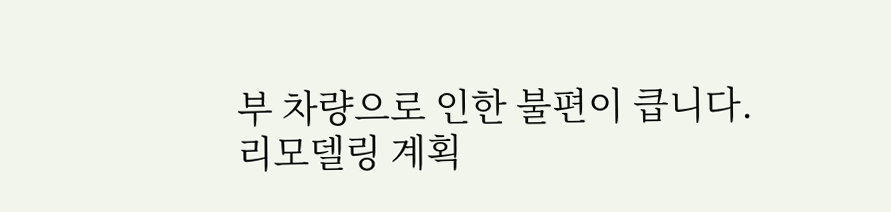부 차량으로 인한 불편이 큽니다.
리모델링 계획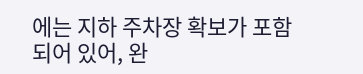에는 지하 주차장 확보가 포함되어 있어, 완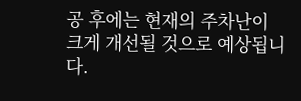공 후에는 현재의 주차난이 크게 개선될 것으로 예상됩니다.